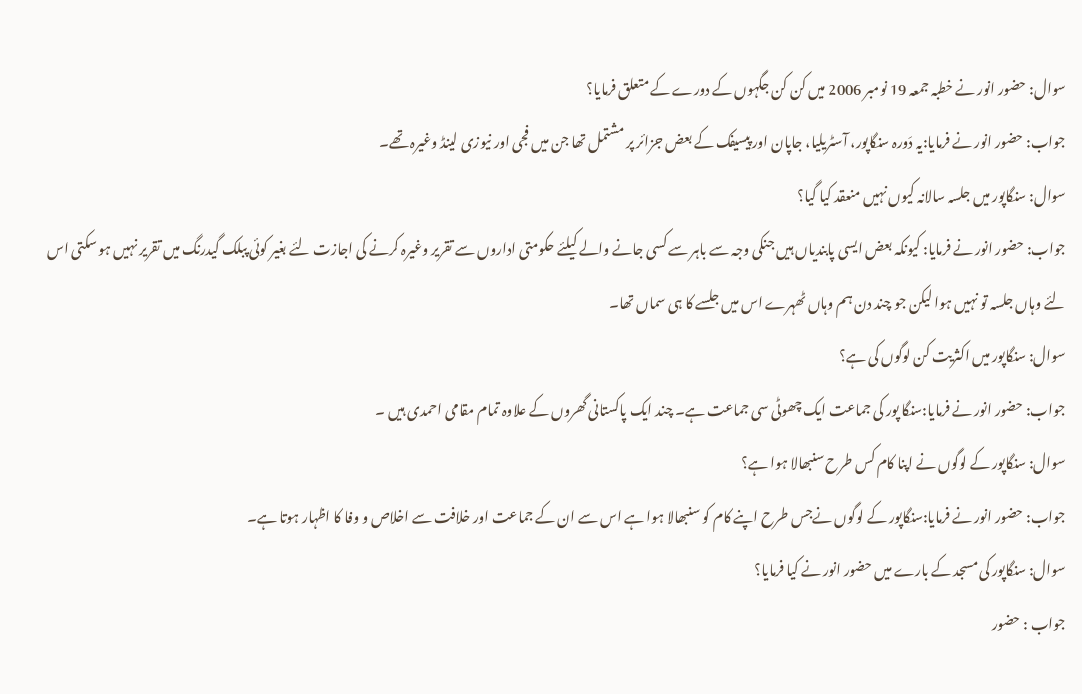سوال: حضور انور نے خطبہ جمعہ 19 نومبر 2006 میں کن کن جگہوں کے دورے کے متعلق فرمایا؟
جواب: حضور انور نے فرمایا:یہ دَورہ سنگاپور، آسٹریلیا، جاپان اور پیسیفک کے بعض جزائر پر مشتمل تھا جن میں فجی اور نیوزی لینڈ وغیرہ تھے۔
سوال: سنگاپور میں جلسہ سالانہ کیوں نہیں منعقد کیا گیا؟
جواب: حضور انور نے فرمایا: کیونکہ بعض ایسی پابندیاں ہیں جنکی وجہ سے باہر سے کسی جانے والے کیلئے حکومتی اداروں سے تقریر وغیرہ کرنے کی اجازت لئے بغیر کوئی پبلک گیدرنگ میں تقریر نہیں ہو سکتی اس لئے وہاں جلسہ تو نہیں ہوا لیکن جو چند دن ہم وہاں ٹھہرے اس میں جلسے کا ہی سماں تھا۔
سوال: سنگاپور میں اکثریت کن لوگوں کی ہے؟
جواب: حضور انور نے فرمایا:سنگا پور کی جماعت ایک چھوٹی سی جماعت ہے۔ چند ایک پاکستانی گھروں کے علاوہ تمام مقامی احمدی ہیں ۔
سوال: سنگاپور کے لوگوں نے اپنا کام کس طرح سنبھالا ہوا ہے؟
جواب: حضور انور نے فرمایا:سنگاپور کے لوگوں نےجس طرح اپنے کام کو سنبھالا ہوا ہے اس سے ان کے جماعت اور خلافت سے اخلاص و وفا کا اظہار ہوتا ہے۔
سوال: سنگاپور کی مسجد کے بارے میں حضور انور نے کیا فرمایا؟
جواب : حضور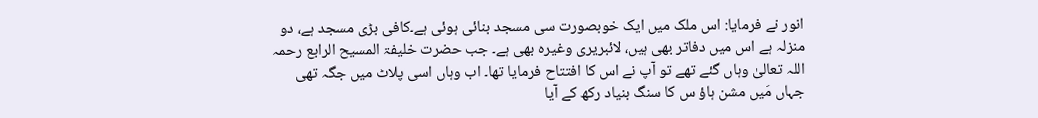انور نے فرمایا: اس ملک میں ایک خوبصورت سی مسجد بنائی ہوئی ہے۔کافی بڑی مسجد ہے، دو منزلہ ہے اس میں دفاتر بھی ہیں، لائبریری وغیرہ بھی ہے۔ جب حضرت خلیفۃ المسیح الرابع رحمہ اللہ تعالیٰ وہاں گئے تھے تو آپ نے اس کا افتتاح فرمایا تھا۔ اب وہاں اسی پلاٹ میں جگہ تھی جہاں مَیں مشن ہاؤ س کا سنگ بنیاد رکھ کے آیا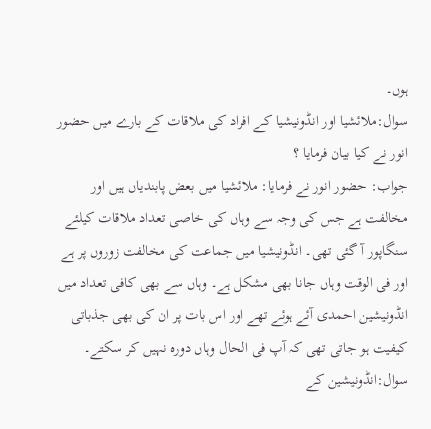ہوں۔
سوال:ملائشیا اور انڈونیشیا کے افراد کی ملاقات کے بارے میں حضور انور نے کیا بیان فرمایا ؟
جواب: حضور انور نے فرمایا: ملائشیا میں بعض پابندیاں ہیں اور مخالفت ہے جس کی وجہ سے وہاں کی خاصی تعداد ملاقات کیلئے سنگاپور آ گئی تھی۔ انڈونیشیا میں جماعت کی مخالفت زوروں پر ہے اور فی الوقت وہاں جانا بھی مشکل ہے۔ وہاں سے بھی کافی تعداد میں انڈونیشین احمدی آئے ہوئے تھے اور اس بات پر ان کی بھی جذباتی کیفیت ہو جاتی تھی کہ آپ فی الحال وہاں دورہ نہیں کر سکتے۔
سوال:انڈونیشین کے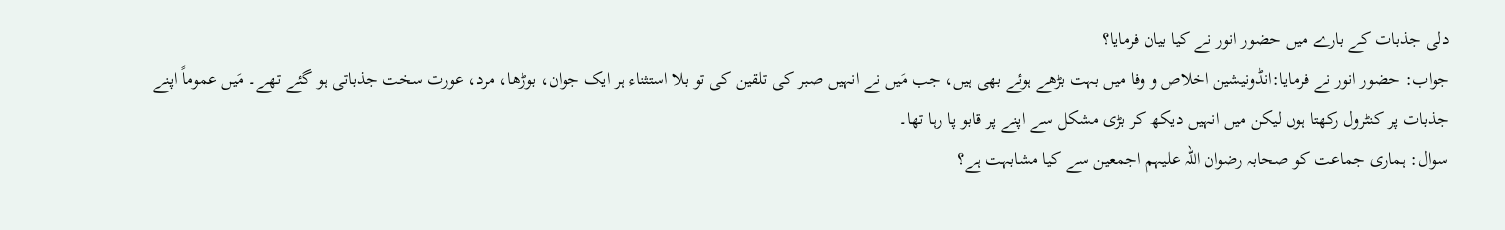دلی جذبات کے بارے میں حضور انور نے کیا بیان فرمایا؟
جواب: حضور انور نے فرمایا:انڈونیشین اخلاص و وفا میں بہت بڑھے ہوئے بھی ہیں، جب مَیں نے انہیں صبر کی تلقین کی تو بلا استثناء ہر ایک جوان، بوڑھا، مرد، عورت سخت جذباتی ہو گئے تھے۔ مَیں عموماً اپنے جذبات پر کنٹرول رکھتا ہوں لیکن میں انہیں دیکھ کر بڑی مشکل سے اپنے پر قابو پا رہا تھا۔
سوال: ہماری جماعت کو صحابہ رضوان اللہ علیہم اجمعین سے کیا مشابہت ہے؟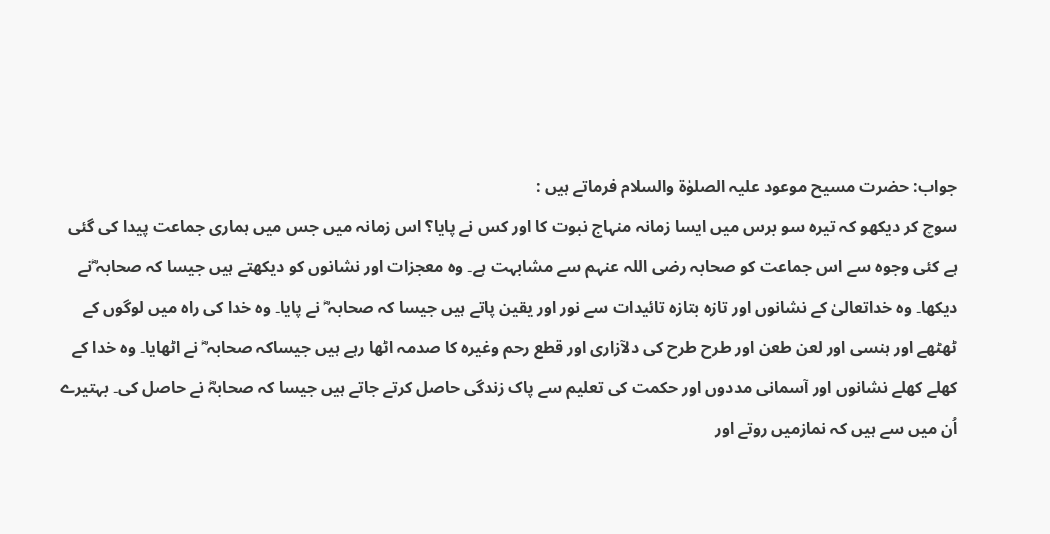جواب: حضرت مسیح موعود علیہ الصلوٰۃ والسلام فرماتے ہیں :
سوچ کر دیکھو کہ تیرہ سو برس میں ایسا زمانہ منہاج نبوت کا اور کس نے پایا؟ اس زمانہ میں جس میں ہماری جماعت پیدا کی گئی ہے کئی وجوہ سے اس جماعت کو صحابہ رضی اللہ عنہم سے مشابہت ہے۔ وہ معجزات اور نشانوں کو دیکھتے ہیں جیسا کہ صحابہ ؓنے دیکھا۔ وہ خداتعالیٰ کے نشانوں اور تازہ بتازہ تائیدات سے نور اور یقین پاتے ہیں جیسا کہ صحابہ ؓ نے پایا۔ وہ خدا کی راہ میں لوگوں کے ٹھٹھے اور ہنسی اور لعن طعن اور طرح طرح کی دلآزاری اور قطع رحم وغیرہ کا صدمہ اٹھا رہے ہیں جیساکہ صحابہ ؓ نے اٹھایا۔ وہ خدا کے کھلے کھلے نشانوں اور آسمانی مددوں اور حکمت کی تعلیم سے پاک زندگی حاصل کرتے جاتے ہیں جیسا کہ صحابہؓ نے حاصل کی۔ بہتیرے اُن میں سے ہیں کہ نمازمیں روتے اور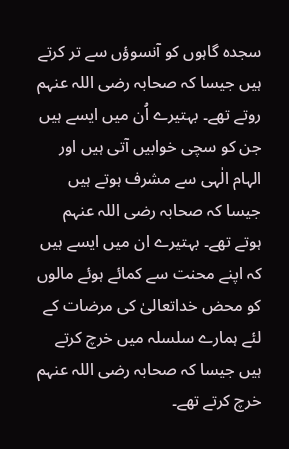سجدہ گاہوں کو آنسوؤں سے تر کرتے ہیں جیسا کہ صحابہ رضی اللہ عنہم روتے تھے۔ بہتیرے اُن میں ایسے ہیں جن کو سچی خوابیں آتی ہیں اور الہام الٰہی سے مشرف ہوتے ہیں جیسا کہ صحابہ رضی اللہ عنہم ہوتے تھے۔ بہتیرے ان میں ایسے ہیں کہ اپنے محنت سے کمائے ہوئے مالوں کو محض خداتعالیٰ کی مرضات کے لئے ہمارے سلسلہ میں خرچ کرتے ہیں جیسا کہ صحابہ رضی اللہ عنہم خرچ کرتے تھے۔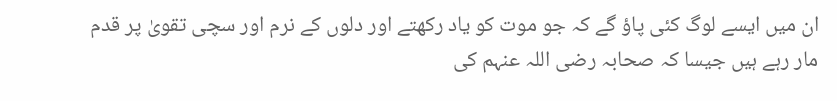ان میں ایسے لوگ کئی پاؤ گے کہ جو موت کو یاد رکھتے اور دلوں کے نرم اور سچی تقویٰ پر قدم مار رہے ہیں جیسا کہ صحابہ رضی اللہ عنہم کی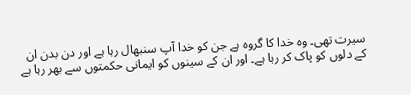سیرت تھی۔ وہ خدا کا گروہ ہے جن کو خدا آپ سنبھال رہا ہے اور دن بدن ان کے دلوں کو پاک کر رہا ہے۔ اور ان کے سینوں کو ایمانی حکمتوں سے بھر رہا ہے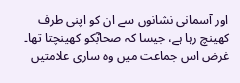اور آسمانی نشانوں سے ان کو اپنی طرف کھینچ رہا ہے، جیسا کہ صحابؓکو کھینچتا تھا۔ غرض اس جماعت میں وہ ساری علامتیں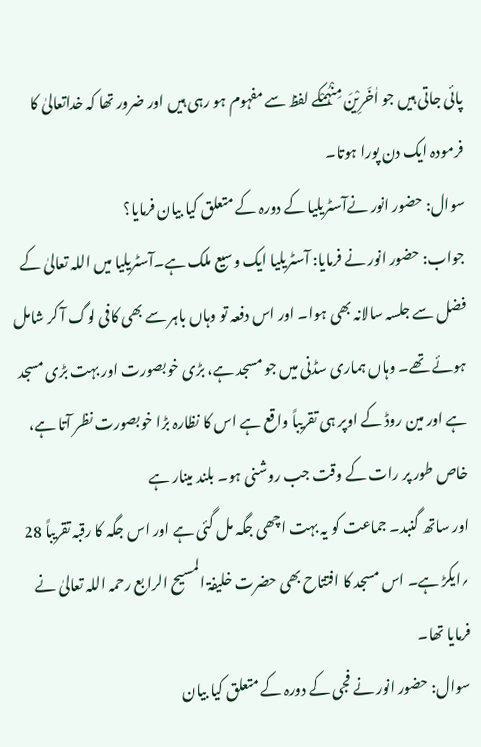پائی جاتی ہیں جو اٰخَرِیْنَ مِنْہُمْکے لفظ سے مفہوم ہو رہی ہیں اور ضرور تھا کہ خداتعالیٰ کا فرمودہ ایک دن پورا ہوتا۔
سوال: حضور انور نےآسٹریلیا کے دورہ کے متعلق کیا بیان فرمایا؟
جواب: حضور انور نے فرمایا: آسٹریلیا ایک وسیع ملک ہے۔آسٹریلیا میں اللہ تعالیٰ کے فضل سے جلسہ سالانہ بھی ہوا۔ اور اس دفعہ تو وہاں باہر سے بھی کافی لوگ آ کر شامل ہوئے تھے۔ وہاں ہماری سڈنی میں جو مسجد ہے، بڑی خوبصورت اور بہت بڑی مسجد ہے اور مین روڈ کے اوپر ہی تقریباً واقع ہے اس کا نظارہ بڑا خوبصورت نظر آتا ہے، خاص طور پر رات کے وقت جب روشنی ہو۔ بلند مینار ہے
اور ساتھ گنبد۔ جماعت کو یہ بہت اچھی جگہ مل گئی ہے اور اس جگہ کا رقبہ تقریباً 28 ؍ایکڑ ہے۔ اس مسجد کا افتتاح بھی حضرت خلیفۃ المسیح الرابع رحمہ اللہ تعالیٰ نے فرمایا تھا۔
سوال: حضور انور نے فجی کے دورہ کے متعلق کیا بیان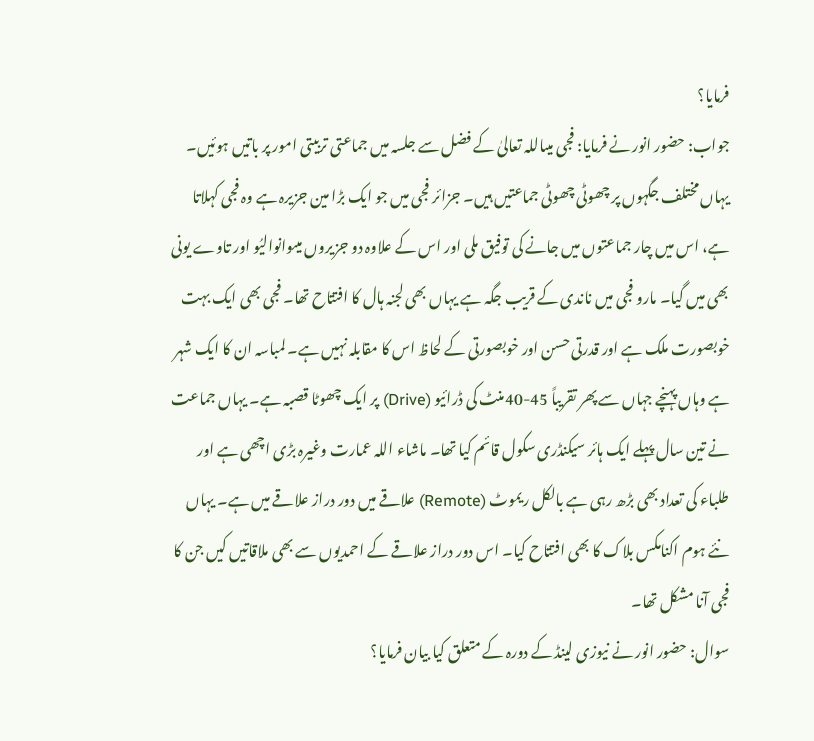فرمایا؟
جواب: حضور انور نے فرمایا: فجی میںاللہ تعالیٰ کے فضل سے جلسہ میں جماعتی تربیتی امور پر باتیں ہوئیں۔ یہاں مختلف جگہوں پر چھوٹی چھوٹی جماعتیں ہیں۔ جزائر فجی میں جو ایک بڑا مین جزیرہ ہے وہ فجی کہلاتا ہے، اس میں چار جماعتوں میں جانے کی توفیق ملی اور اس کے علاوہ دو جزیروں میںوانوالیُو اور تاوے یونی بھی میں گیا۔ مارو فجی میں ناندی کے قریب جگہ ہے یہاں بھی لجنہ ہال کا افتتاح تھا۔ فجی بھی ایک بہت خوبصورت ملک ہے اور قدرتی حسن اور خوبصورتی کے لحاظ اس کا مقابلہ نہیں ہے۔ لمباسہ ان کا ایک شہر ہے وہاں پہنچے جہاں سے پھر تقریباً 45-40منٹ کی ڈرائیو (Drive) پر ایک چھوٹا قصبہ ہے۔ یہاں جماعت نے تین سال پہلے ایک ہائر سیکنڈری سکول قائم کیا تھا۔ ماشاء اللہ عمارت وغیرہ بڑی اچھی ہے اور طلباء کی تعداد بھی بڑھ رہی ہے بالکل ریموٹ (Remote) علاقے میں دور دراز علاقے میں ہے۔ یہاں نئے ہوم اکنامکس بلاک کا بھی افتتاح کیا۔ اس دور دراز علاقے کے احمدیوں سے بھی ملاقاتیں کیں جن کا فجی آنا مشکل تھا۔
سوال: حضور انور نے نیوزی لینڈ کے دورہ کے متعلق کیا بیان فرمایا؟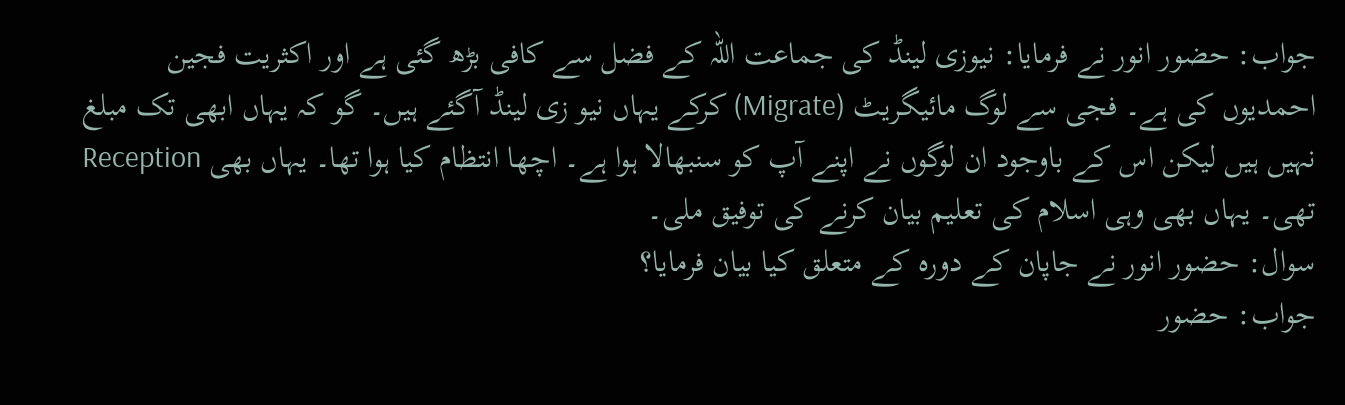جواب: حضور انور نے فرمایا: نیوزی لینڈ کی جماعت اللہ کے فضل سے کافی بڑھ گئی ہے اور اکثریت فجین احمدیوں کی ہے۔ فجی سے لوگ مائیگریٹ (Migrate) کرکے یہاں نیو زی لینڈ آگئے ہیں۔ گو کہ یہاں ابھی تک مبلغ نہیں ہیں لیکن اس کے باوجود ان لوگوں نے اپنے آپ کو سنبھالا ہوا ہے۔ اچھا انتظام کیا ہوا تھا۔ یہاں بھی Reception تھی۔ یہاں بھی وہی اسلام کی تعلیم بیان کرنے کی توفیق ملی۔
سوال: حضور انور نے جاپان کے دورہ کے متعلق کیا بیان فرمایا؟
جواب: حضور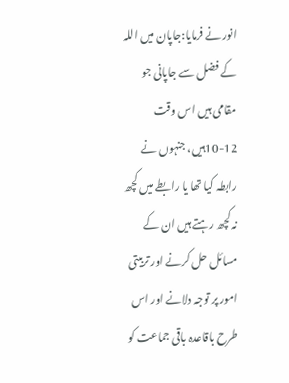انور نے فرمایا:جاپان میں اللہ کے فضل سے جاپانی جو مقامی ہیں اس وقت 12-10ہیں، جنہوں نے رابطہ کیا تھا یا رابطے میں کچھ نہ کچھ رہتے ہیں ان کے مسائل حل کرنے اور تربیتی امور پر توجہ دلانے اور اس طرح باقاعدہ باقی جماعت کو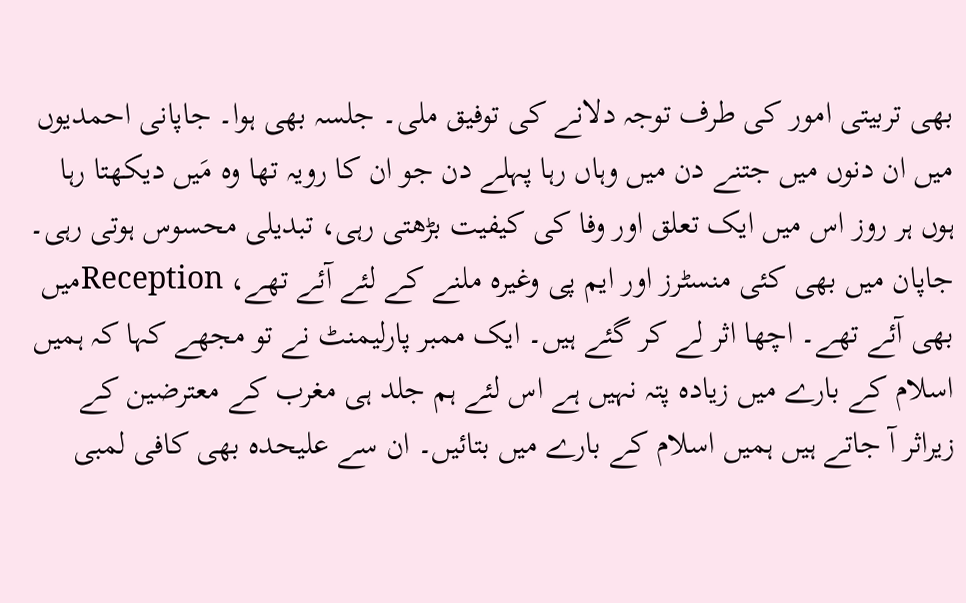بھی تربیتی امور کی طرف توجہ دلانے کی توفیق ملی۔ جلسہ بھی ہوا۔ جاپانی احمدیوں میں ان دنوں میں جتنے دن میں وہاں رہا پہلے دن جو ان کا رویہ تھا وہ مَیں دیکھتا رہا ہوں ہر روز اس میں ایک تعلق اور وفا کی کیفیت بڑھتی رہی، تبدیلی محسوس ہوتی رہی۔ جاپان میں بھی کئی منسٹرز اور ایم پی وغیرہ ملنے کے لئے آئے تھے، Receptionمیں بھی آئے تھے۔ اچھا اثر لے کر گئے ہیں۔ ایک ممبر پارلیمنٹ نے تو مجھے کہا کہ ہمیں اسلام کے بارے میں زیادہ پتہ نہیں ہے اس لئے ہم جلد ہی مغرب کے معترضین کے زیراثر آ جاتے ہیں ہمیں اسلام کے بارے میں بتائیں۔ ان سے علیحدہ بھی کافی لمبی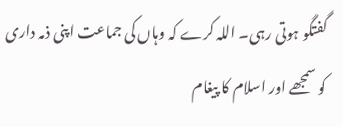گفتگو ہوتی رہی۔ اللہ کرے کہ وہاں کی جماعت اپنی ذمہ داری کو سمجھے اور اسلام کا پیغام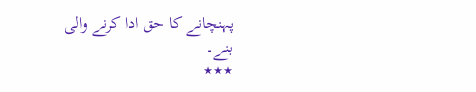پہنچانے کا حق ادا کرنے والی بنے۔
٭٭٭